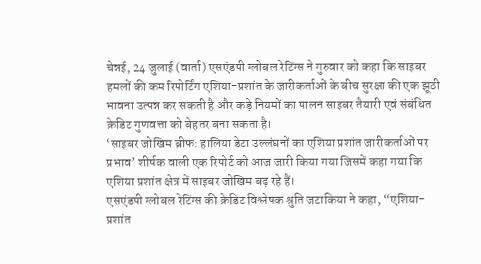चेन्नई, 24 जुलाई (वार्ता) एसएंडपी ग्लोबल रेटिंग्स ने गुरुवार को कहा कि साइबर हमलों की कम रिपोर्टिंग एशिया-प्रशांत के जारीकर्ताओं के बीच सुरक्षा की एक झूठी भावना उत्पन्न कर सकती है और कड़े नियमों का पालन साइबर तैयारी एवं संबंधित क्रेडिट गुणवत्ता को बेहतर बना सकता है।
‘साइबर जोखिम ब्रीफ: हालिया डेटा उल्लंघनों का एशिया प्रशांत जारीकर्ताओं पर प्रभाव’ शीर्षक वाली एक रिपोर्ट को आज जारी किया गया जिसमें कहा गया कि एशिया प्रशांत क्षेत्र में साइबर जोखिम बढ़ रहे हैं।
एसएंडपी ग्लोबल रेटिंग्स की क्रेडिट विश्लेषक श्रुति जटाकिया ने कहा, “एशिया-प्रशांत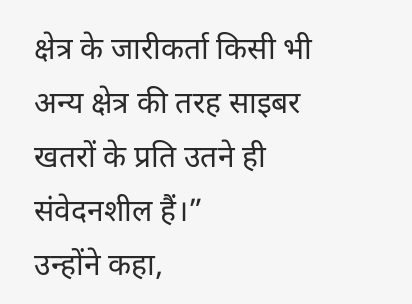क्षेत्र के जारीकर्ता किसी भी अन्य क्षेत्र की तरह साइबर खतरों के प्रति उतने ही संवेदनशील हैं।”
उन्होंने कहा,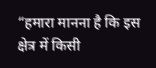“हमारा मानना है कि इस क्षेत्र में किसी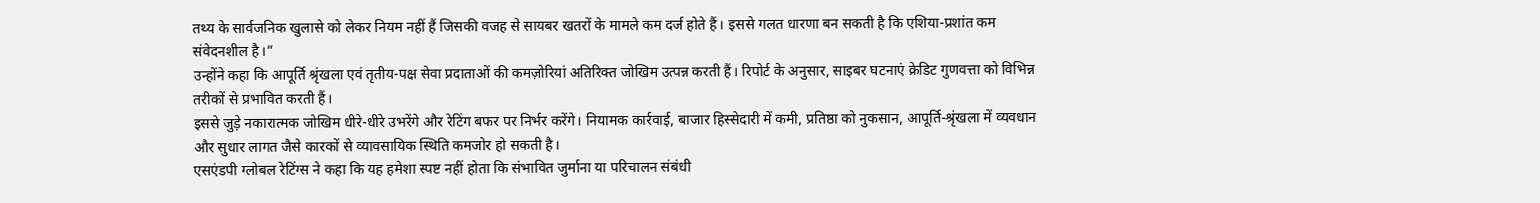तथ्य के सार्वजनिक खुलासे को लेकर नियम नहीं हैं जिसकी वजह से सायबर खतरों के मामले कम दर्ज होते हैं। इससे गलत धारणा बन सकती है कि एशिया-प्रशांत कम संवेदनशील है।”
उन्होंने कहा कि आपूर्ति श्रृंखला एवं तृतीय-पक्ष सेवा प्रदाताओं की कमज़ोरियां अतिरिक्त जोखिम उत्पन्न करती हैं। रिपोर्ट के अनुसार, साइबर घटनाएं क्रेडिट गुणवत्ता को विभिन्न तरीकों से प्रभावित करती हैं।
इससे जुड़े नकारात्मक जोखिम धीरे-धीरे उभरेंगे और रेटिंग बफर पर निर्भर करेंगे। नियामक कार्रवाई, बाजार हिस्सेदारी में कमी, प्रतिष्ठा को नुकसान, आपूर्ति-श्रृंखला में व्यवधान और सुधार लागत जैसे कारकों से व्यावसायिक स्थिति कमजोर हो सकती है।
एसएंडपी ग्लोबल रेटिंग्स ने कहा कि यह हमेशा स्पष्ट नहीं होता कि संभावित जुर्माना या परिचालन संबंधी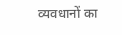व्यवधानों का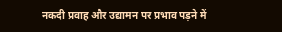नकदी प्रवाह और उद्यामन पर प्रभाव पड़ने में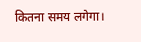कितना समय लगेगा।